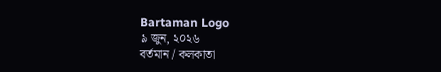Bartaman Logo
৯ জুন, ২০২৬
বর্তমান / কলকাতা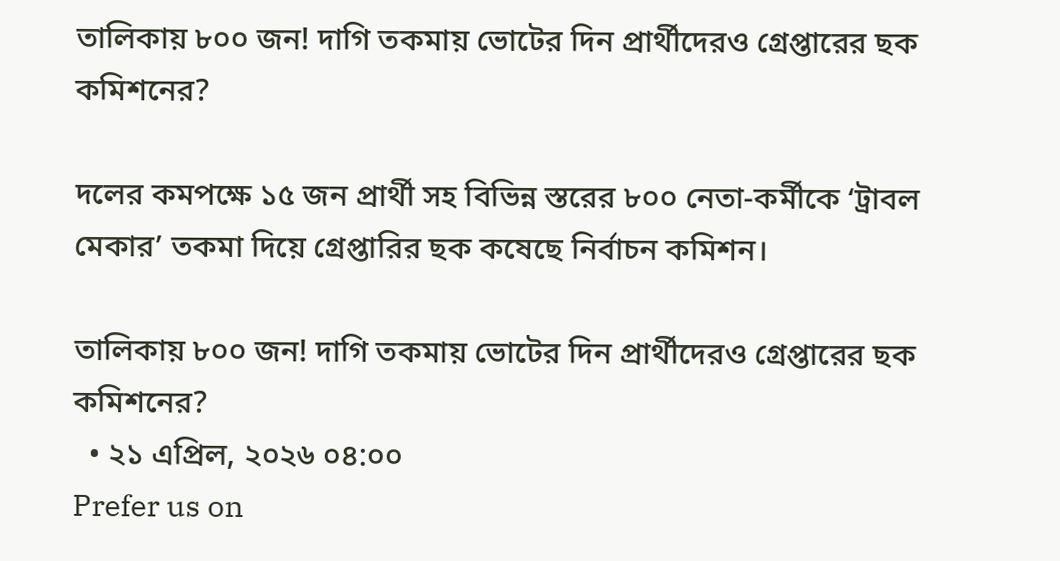তালিকায় ৮০০ জন! দাগি তকমায় ভোটের দিন প্রার্থীদেরও গ্রেপ্তারের ছক কমিশনের?

দলের কমপক্ষে ১৫ জন প্রার্থী সহ বিভিন্ন স্তরের ৮০০ নেতা-কর্মীকে ‘ট্রাবল মেকার’ তকমা দিয়ে গ্রেপ্তারির ছক কষেছে নির্বাচন কমিশন।

তালিকায় ৮০০ জন! দাগি তকমায় ভোটের দিন প্রার্থীদেরও গ্রেপ্তারের ছক কমিশনের?
  • ২১ এপ্রিল, ২০২৬ ০৪:০০
Prefer us on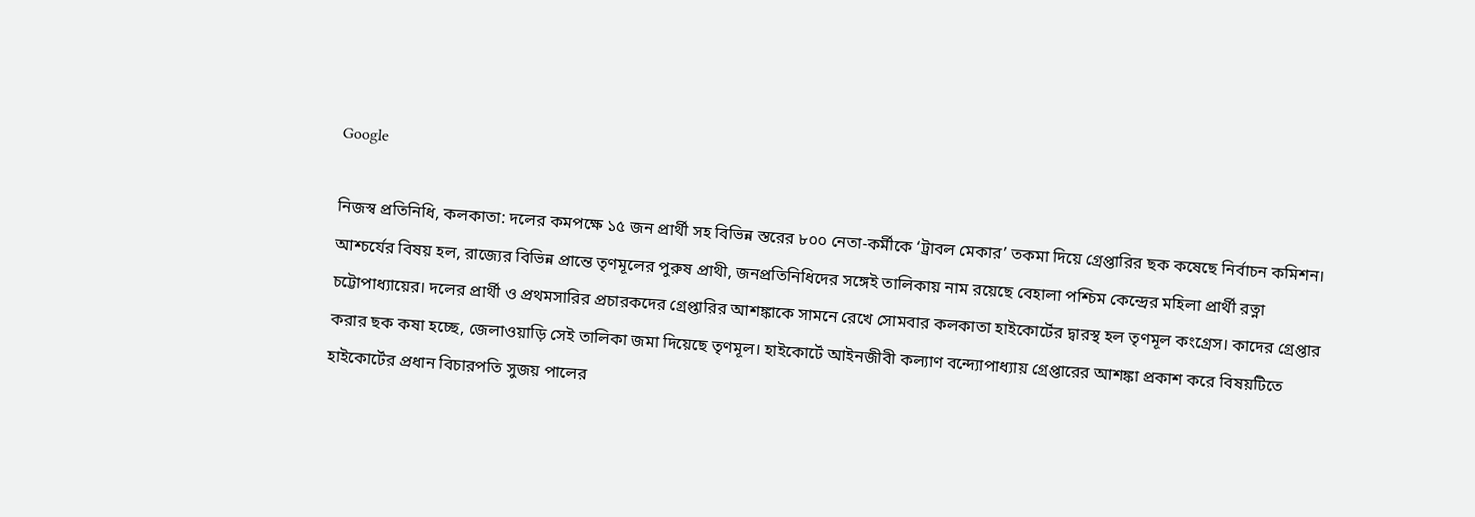Google

নিজস্ব প্রতিনিধি, কলকাতা: দলের কমপক্ষে ১৫ জন প্রার্থী সহ বিভিন্ন স্তরের ৮০০ নেতা-কর্মীকে ‘ট্রাবল মেকার’ তকমা দিয়ে গ্রেপ্তারির ছক কষেছে নির্বাচন কমিশন। আশ্চর্যের বিষয় হল, রাজ্যের বিভিন্ন প্রান্তে তৃণমূলের পুরুষ প্রাথী, জনপ্রতিনিধিদের সঙ্গেই তালিকায় নাম রয়েছে বেহালা পশ্চিম কেন্দ্রের মহিলা প্রার্থী রত্না চট্টোপাধ্যায়ের। দলের প্রার্থী ও প্রথমসারির প্রচারকদের গ্রেপ্তারির আশঙ্কাকে সামনে রেখে সোমবার কলকাতা হাইকোর্টের দ্বারস্থ হল তৃণমূল কংগ্রেস। কাদের গ্রেপ্তার করার ছক কষা হচ্ছে, জেলাওয়াড়ি সেই তালিকা জমা দিয়েছে তৃণমূল। হাইকোর্টে আইনজীবী কল্যাণ বন্দ্যোপাধ্যায় গ্রেপ্তারের আশঙ্কা প্রকাশ করে বিষয়টিতে হাইকোর্টের প্রধান বিচারপতি সুজয় পালের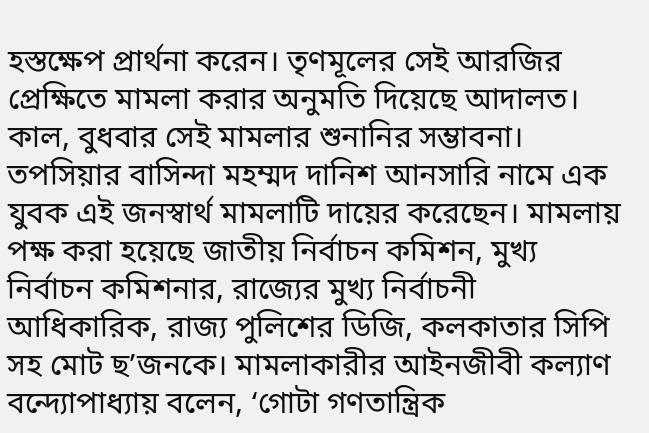হস্তক্ষেপ প্রার্থনা করেন। তৃণমূলের সেই আরজির প্রেক্ষিতে মামলা করার অনুমতি দিয়েছে আদালত। কাল, বুধবার সেই মামলার শুনানির সম্ভাবনা। তপসিয়ার বাসিন্দা মহম্মদ দানিশ আনসারি নামে এক যুবক এই জনস্বার্থ মামলাটি দায়ের করেছেন। মামলায় পক্ষ করা হয়েছে জাতীয় নির্বাচন কমিশন, মুখ্য নির্বাচন কমিশনার, রাজ্যের মুখ্য নির্বাচনী আধিকারিক, রাজ্য পুলিশের ডিজি, কলকাতার সিপি সহ মোট ছ’জনকে। মামলাকারীর আইনজীবী কল্যাণ বন্দ্যোপাধ্যায় বলেন, ‘গোটা গণতান্ত্রিক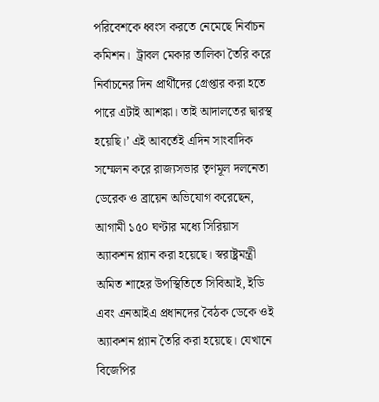পরিবেশকে ধ্বংস করতে নেমেছে নির্বাচন কমিশন।  ট্রাবল মেকার তালিকা তৈরি করে নির্বাচনের দিন প্রার্থীদের গ্রেপ্তার করা হতে পারে এটাই আশঙ্কা। তাই আদালতের দ্বারস্থ হয়েছি।’ এই আবর্তেই এদিন সাংবাদিক সম্মেলন করে রাজ্যসভার তৃণমূল দলনেতা ডেরেক ও ব্রায়েন অভিযোগ করেছেন, আগামী ১৫০ ঘণ্টার মধ্যে সিরিয়াস অ্যাকশন প্ল্যান করা হয়েছে। স্বরাষ্ট্রমন্ত্রী অমিত শাহের উপস্থিতিতে সিবিআই, ইডি এবং এনআইএ প্রধানদের বৈঠক ডেকে ওই অ্যাকশন প্ল্যান তৈরি করা হয়েছে। যেখানে বিজেপির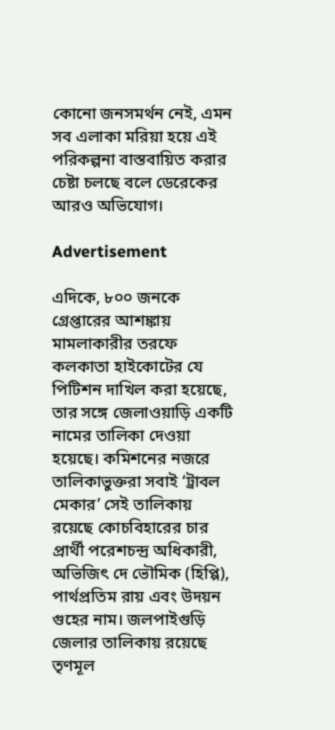কোনো জনসমর্থন নেই, এমন সব এলাকা মরিয়া হয়ে এই পরিকল্পনা বাস্তবায়িত করার চেষ্টা চলছে বলে ডেরেকের আরও অভিযোগ।

Advertisement

এদিকে, ৮০০ জনকে গ্রেপ্তারের আশঙ্কায় মামলাকারীর তরফে কলকাতা হাইকোটের যে পিটিশন দাখিল করা হয়েছে, তার সঙ্গে জেলাওয়াড়ি একটি নামের তালিকা দেওয়া হয়েছে। কমিশনের নজরে তালিকাভুক্তরা সবাই ‘ট্রাবল মেকার’ সেই তালিকায় রয়েছে কোচবিহারের চার  প্রার্থী পরেশচন্দ্র অধিকারী, অভিজিৎ দে ভৌমিক (হিপ্পি), পার্থপ্রতিম রায় এবং উদয়ন গুহের নাম। জলপাইগুড়ি জেলার তালিকায় রয়েছে তৃণমূল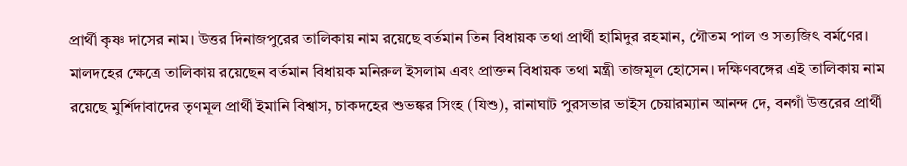প্রার্থী কৃষ্ণ দাসের নাম। উত্তর দিনাজপুরের তালিকায় নাম রয়েছে বর্তমান তিন বিধায়ক তথা প্রার্থী হামিদুর রহমান, গৌতম পাল ও সত্যজিৎ বর্মণের। মালদহের ক্ষেত্রে তালিকায় রয়েছেন বর্তমান বিধায়ক মনিরুল ইসলাম এবং প্রাক্তন বিধায়ক তথা মন্ত্রী তাজমূল হোসেন। দক্ষিণবঙ্গের এই তালিকায় নাম রয়েছে মুর্শিদাবাদের তৃণমূল প্রার্থী ইমানি বিশ্বাস, চাকদহের শুভঙ্কর সিংহ (যিশু), রানাঘাট পুরসভার ভাইস চেয়ারম্যান আনন্দ দে, বনগাঁ উত্তরের প্রার্থী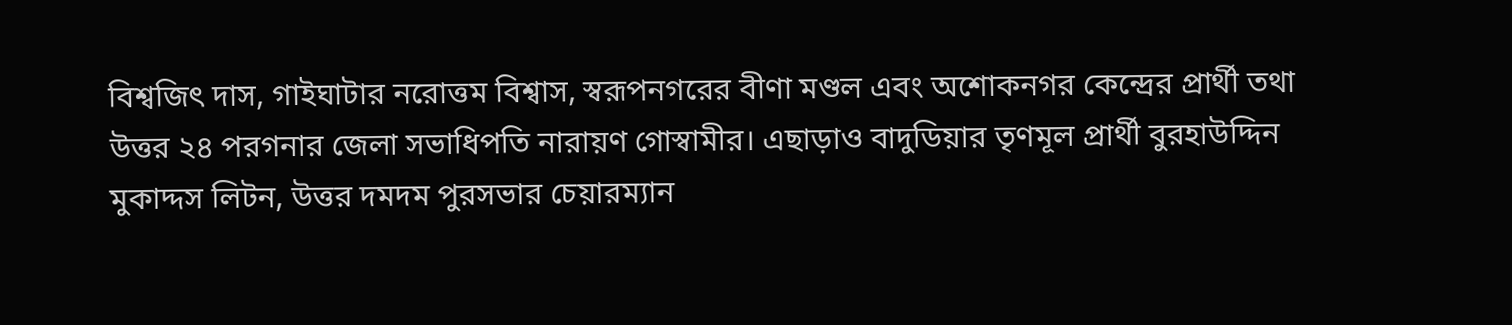বিশ্বজিৎ দাস, গাইঘাটার নরোত্তম বিশ্বাস, স্বরূপনগরের বীণা মণ্ডল এবং অশোকনগর কেন্দ্রের প্রার্থী তথা উত্তর ২৪ পরগনার জেলা সভাধিপতি নারায়ণ গোস্বামীর। এছাড়াও বাদুডিয়ার তৃণমূল প্রার্থী বুরহাউদ্দিন মুকাদ্দস লিটন, উত্তর দমদম পুরসভার চেয়ারম্যান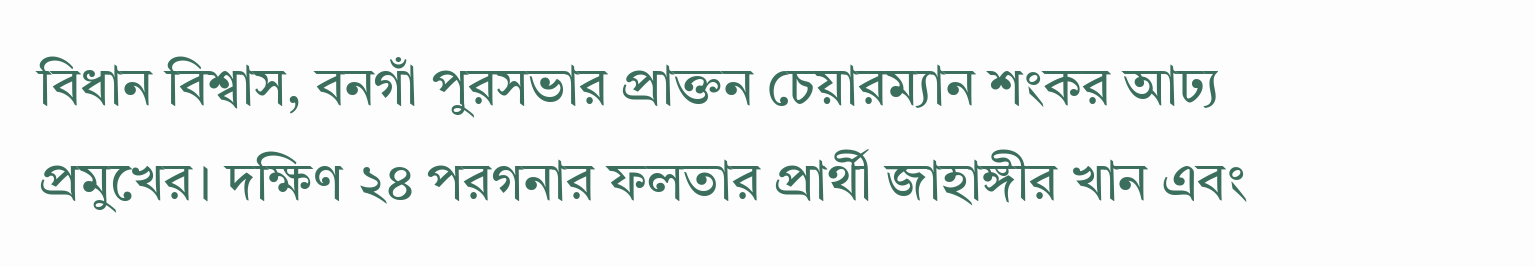বিধান বিশ্বাস, বনগাঁ পুরসভার প্রাক্তন চেয়ারম্যান শংকর আঢ্য প্রমুখের। দক্ষিণ ২৪ পরগনার ফলতার প্রার্থী জাহাঙ্গীর খান এবং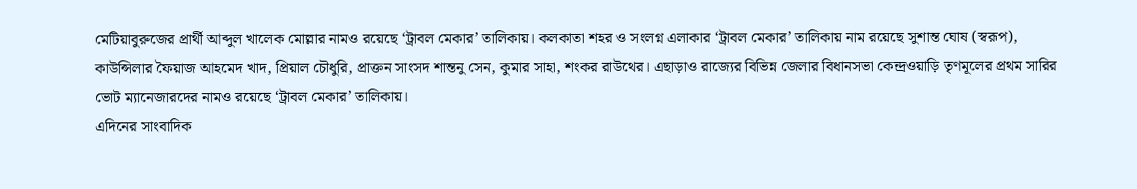মেটিয়াবুরুজের প্রার্থী আব্দুল খালেক মোল্লার নামও রয়েছে ‘ট্রাবল মেকার’ তালিকায়। কলকাতা শহর ও সংলগ্ন এলাকার ‘ট্রাবল মেকার’ তালিকায় নাম রয়েছে সুশান্ত ঘোষ (স্বরূপ), কাউন্সিলার ফৈয়াজ আহমেদ খাদ, প্রিয়াল চৌধুরি, প্রাক্তন সাংসদ শান্তনু সেন, কুমার সাহা, শংকর রাউথের। এছাড়াও রাজ্যের বিভিন্ন জেলার বিধানসভা কেন্দ্রওয়াড়ি তৃণমূলের প্রথম সারির ভোট ম্যানেজারদের নামও রয়েছে ‘ট্রাবল মেকার’ তালিকায়।
এদিনের সাংবাদিক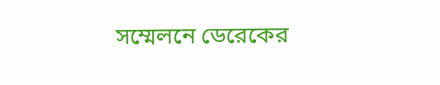সম্মেলনে ডেরেকের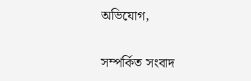অভিযোগ,

সম্পর্কিত সংবাদ